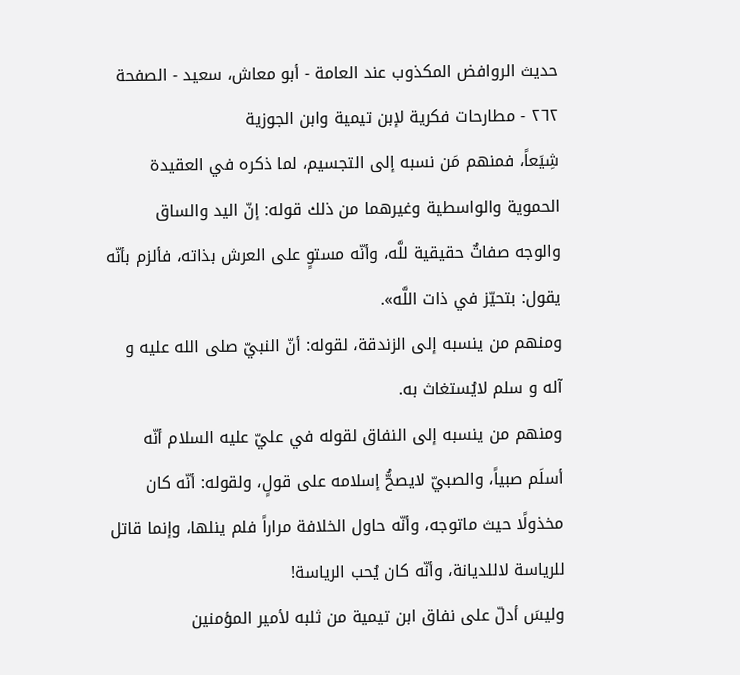حديث الروافض المكذوب عند العامة - أبو معاش، سعيد - الصفحة ٢٦٢ - مطارحات فكرية لإبن تيمية وابن الجوزية
شِيَعاً، فمنهم مَن نسبه إلى التجسيم، لما ذكره في العقيدة الحموية والواسطية وغيرهما من ذلك قوله: إنّ اليد والساق والوجه صفاتٌ حقيقية للَّه، وأنّه مستوٍ على العرش بذاته، فألزم بأنّه يقول: بتحيّز في ذات اللَّه».
ومنهم من ينسبه إلى الزندقة، لقوله: أنّ النبيّ صلى الله عليه و آله و سلم لايُستغاث به.
ومنهم من ينسبه إلى النفاق لقوله في عليّ عليه السلام أنّه أسلَم صبياً، والصبيّ لايصحُّ إسلامه على قولٍ، ولقوله: أنّه كان مخذولًا حيث ماتوجه، وأنّه حاول الخلافة مراراً فلم ينلها، وإنما قاتل للرياسة لاللديانة، وأنّه كان يُحب الرياسة!
وليسَ أدلّ على نفاق ابن تيمية من ثلبه لأمير المؤمنين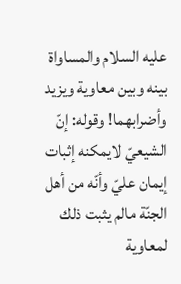عليه السلام والمساواة بينه وبين معاوية ويزيد وأضرابهما! وقوله: إنّ الشيعيّ لايمكنه إثبات إيمان عليّ وأنّه من أهل الجنّة مالم يثبت ذلك لمعاوية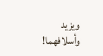ويزيد وأسلافهما!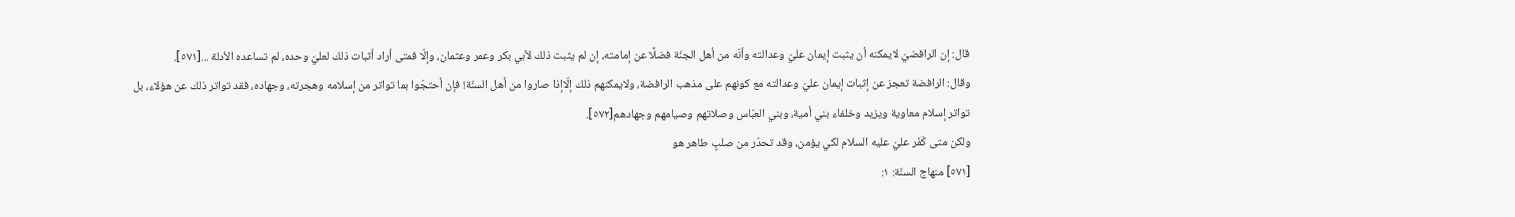قال: إن الرافضيّ لايمكنه أن يثبت إيمان عليّ وعدالته وأنّه من أهل الجنّة فضلًا عن إمامته، إن لم يثبت ذلك لأبي بكر وعمر وعثمان، وإلّا فمتى أراد أثبات ذلك لعليّ وحده، لم تساعده الأدلة ...[٥٧١].
وقال: الرافضة تعجز عن إثبات إيمان عليّ وعدالته مع كونهم على مذهب الرافضة، ولايمكنهم ذلك إلّاإذا صاروا من أهل السنّة! فإن أحتجّوا بما تواتر من إسلامه وهجرته، وجهاده، فقد تواتر ذلك عن هؤلاء، بل تواتر إسلام معاوية ويزيد وخلفاء بني أمية، وبني العبّاس وصلاتهم وصيامهم وجهادهم[٥٧٢].
ولكن متى كَفَر عليّ عليه السلام لكي يؤمن، وقد تحدّر من صلبٍ طاهر هو
[٥٧١] منهاج السنّة: ١: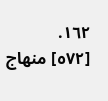١٦٢.
[٥٧٢] منهاج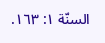السنّة ١: ١٦٣.